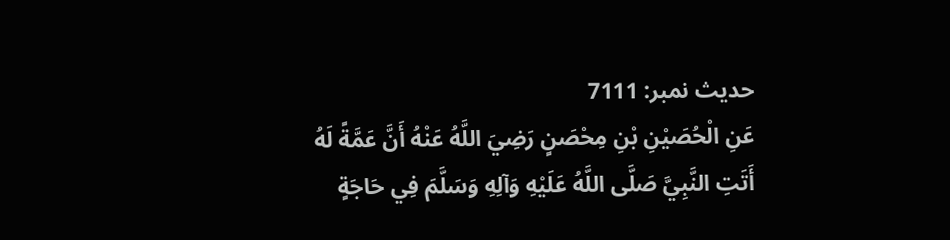حدیث نمبر: 7111
عَنِ الْحُصَيْنِ بْنِ مِحْصَنٍ رَضِيَ اللَّهُ عَنْهُ أَنَّ عَمَّةً لَهُ أَتَتِ النَّبِيَّ صَلَّى اللَّهُ عَلَيْهِ وَآلِهِ وَسَلَّمَ فِي حَاجَةٍ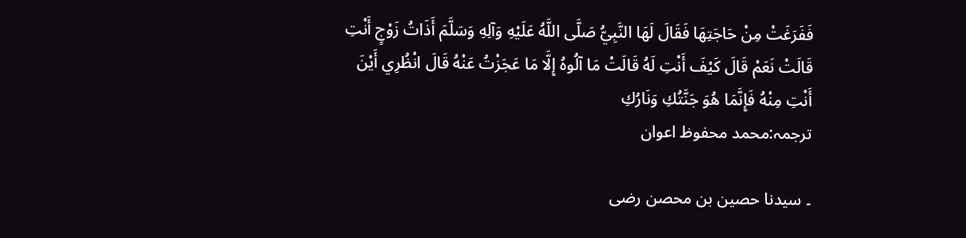فَفَرَغَتْ مِنْ حَاجَتِهَا فَقَالَ لَهَا النَّبِيُّ صَلَّى اللَّهُ عَلَيْهِ وَآلِهِ وَسَلَّمَ أَذَاتُ زَوْجٍ أَنْتِ قَالَتْ نَعَمْ قَالَ كَيْفَ أَنْتِ لَهُ قَالَتْ مَا آلُوهُ إِلَّا مَا عَجَزْتُ عَنْهُ قَالَ انْظُرِي أَيْنَ أَنْتِ مِنْهُ فَإِنَّمَا هُوَ جَنَّتُكِ وَنَارُكِ
ترجمہ:محمد محفوظ اعوان

۔ سیدنا حصین بن محصن رضی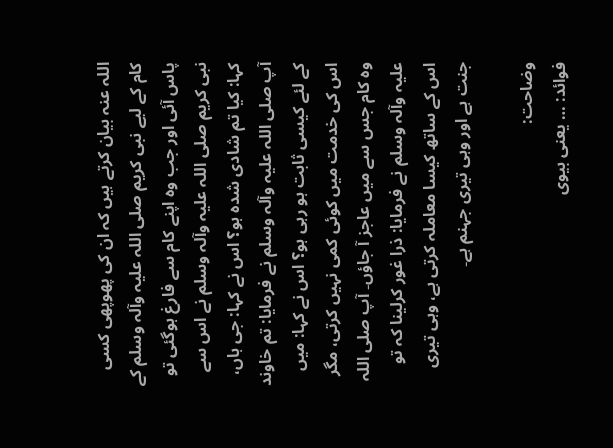اللہ عنہ بیان کرتے ہیں کہ ان کی پھوپھی کسی کام کے لیے نبی کریم صلی اللہ علیہ وآلہ وسلم کے پاس آئی اور جب وہ اپنے کام سے فارغ ہوگئی تو نبی کریم صلی اللہ علیہ وآلہ وسلم نے اس سے کہا: کیا تم شادی شدہ ہو؟ اس نے کہا: جی ہاں، آپ صلی اللہ علیہ وآلہ وسلم نے فرمایا: تم خاوند کے لئے کیسی ثابت ہو رہی ہو؟ اس نے کہا: میں اس کی خدمت میں کوئی کمی نہیں کرتی، مگر وہ کام جس سے میں عاجز آ جاؤں۔ آپ صلی اللہ علیہ وآلہ وسلم نے فرمایا: ذرا غور کرلینا کہ تو اس کے ساتھ کیسا معاملہ کرتی ہے، وہی تیری جنت ہے اور وہی تیری جہنم ہے۔

وضاحت:
فوائد: … یعنی بیوی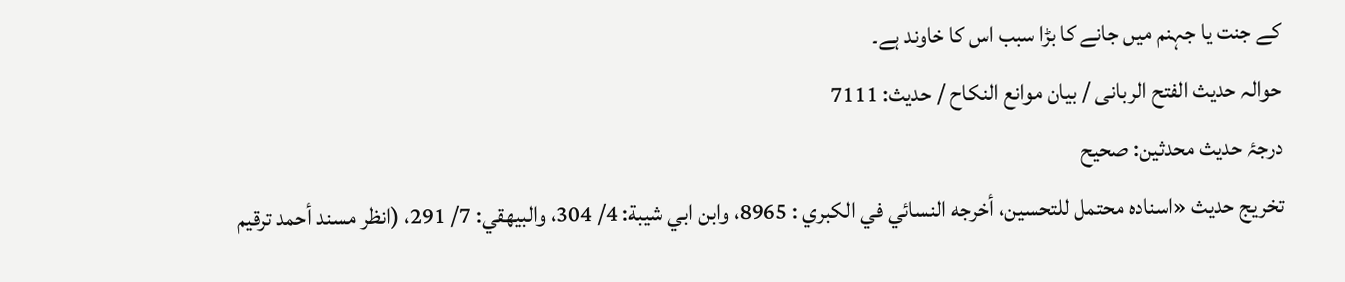کے جنت یا جہنم میں جانے کا بڑا سبب اس کا خاوند ہے۔
حوالہ حدیث الفتح الربانی / بيان موانع النكاح / حدیث: 7111
درجۂ حدیث محدثین: صحیح
تخریج حدیث «اسناده محتمل للتحسين، أخرجه النسائي في الكبري : 8965، وابن ابي شيبة: 4/ 304، والبيھقي: 7/ 291، (انظر مسند أحمد ترقيم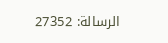الرسالة: 27352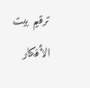ترقیم بيت الأفكار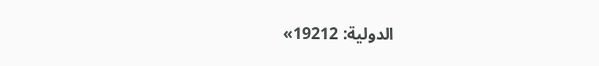الدولية: 19212»